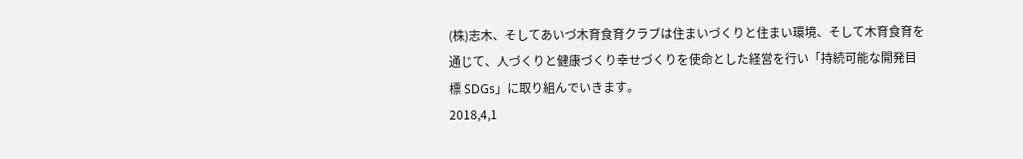(株)志木、そしてあいづ木育食育クラブは住まいづくりと住まい環境、そして木育食育を通じて、人づくりと健康づくり幸せづくりを使命とした経営を行い「持続可能な開発目標 SDGs」に取り組んでいきます。
2018,4,1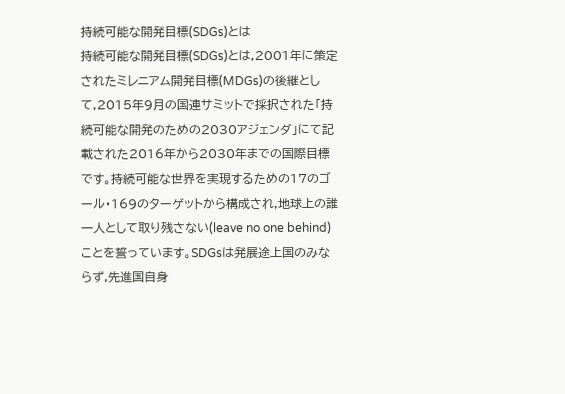持続可能な開発目標(SDGs)とは
持続可能な開発目標(SDGs)とは,2001年に策定されたミレニアム開発目標(MDGs)の後継として,2015年9月の国連サミットで採択された「持続可能な開発のための2030アジェンダ」にて記載された2016年から2030年までの国際目標です。持続可能な世界を実現するための17のゴール・169のターゲットから構成され,地球上の誰一人として取り残さない(leave no one behind)ことを誓っています。SDGsは発展途上国のみならず,先進国自身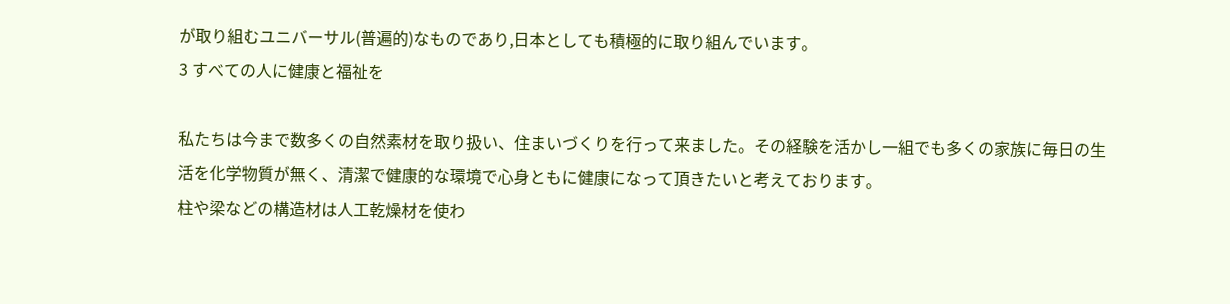が取り組むユニバーサル(普遍的)なものであり,日本としても積極的に取り組んでいます。
3 すべての人に健康と福祉を

私たちは今まで数多くの自然素材を取り扱い、住まいづくりを行って来ました。その経験を活かし一組でも多くの家族に毎日の生活を化学物質が無く、清潔で健康的な環境で心身ともに健康になって頂きたいと考えております。
柱や梁などの構造材は人工乾燥材を使わ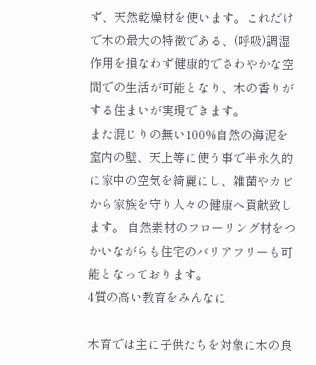ず、天然乾燥材を使います。これだけで木の最大の特徴である、(呼吸)調湿作用を損なわず健康的でさわやかな空間での生活が可能となり、木の香りがする住まいが実現できます。
また混じりの無い100%自然の海泥を室内の壁、天上等に使う事で半永久的に家中の空気を綺麗にし、雑菌やカビから家族を守り人々の健康へ貢献致します。 自然素材のフローリング材をつかいながらも住宅のバリアフリーも可能となっております。
4質の高い教育をみんなに

木育では主に子供たちを対象に木の良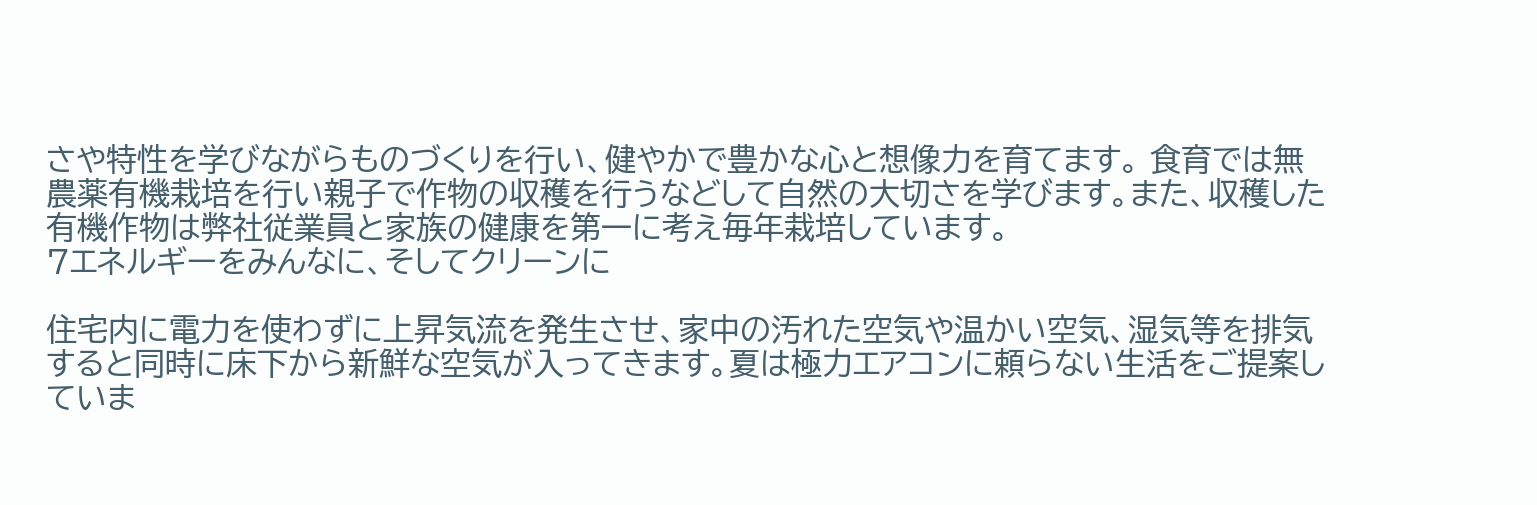さや特性を学びながらものづくりを行い、健やかで豊かな心と想像力を育てます。 食育では無農薬有機栽培を行い親子で作物の収穫を行うなどして自然の大切さを学びます。また、収穫した有機作物は弊社従業員と家族の健康を第一に考え毎年栽培しています。
7エネルギーをみんなに、そしてクリーンに

住宅内に電力を使わずに上昇気流を発生させ、家中の汚れた空気や温かい空気、湿気等を排気すると同時に床下から新鮮な空気が入ってきます。夏は極力エアコンに頼らない生活をご提案していま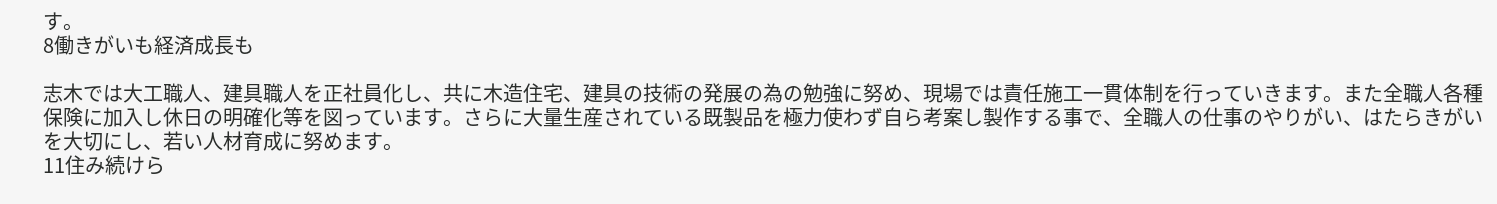す。
8働きがいも経済成長も

志木では大工職人、建具職人を正社員化し、共に木造住宅、建具の技術の発展の為の勉強に努め、現場では責任施工一貫体制を行っていきます。また全職人各種保険に加入し休日の明確化等を図っています。さらに大量生産されている既製品を極力使わず自ら考案し製作する事で、全職人の仕事のやりがい、はたらきがいを大切にし、若い人材育成に努めます。
11住み続けら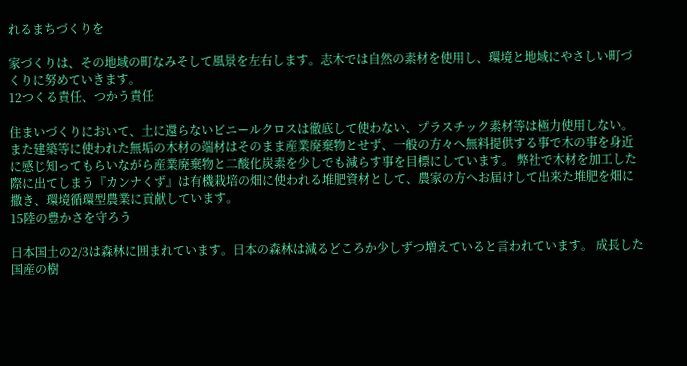れるまちづくりを

家づくりは、その地域の町なみそして風景を左右します。志木では自然の素材を使用し、環境と地域にやさしい町づくりに努めていきます。
12つくる責任、つかう責任

住まいづくりにおいて、土に還らないビニールクロスは徹底して使わない、プラスチック素材等は極力使用しない。また建築等に使われた無垢の木材の端材はそのまま産業廃棄物とせず、一般の方々へ無料提供する事で木の事を身近に感じ知ってもらいながら産業廃棄物と二酸化炭素を少しでも減らす事を目標にしています。 弊社で木材を加工した際に出てしまう『カンナくず』は有機栽培の畑に使われる堆肥資材として、農家の方へお届けして出来た堆肥を畑に撒き、環境循環型農業に貢献しています。
15陸の豊かさを守ろう

日本国土の2/3は森林に囲まれています。日本の森林は減るどころか少しずつ増えていると言われています。 成長した国産の樹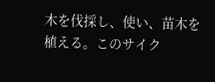木を伐採し、使い、苗木を植える。このサイク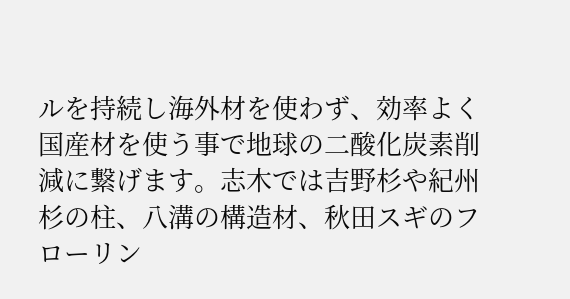ルを持続し海外材を使わず、効率よく国産材を使う事で地球の二酸化炭素削減に繋げます。志木では吉野杉や紀州杉の柱、八溝の構造材、秋田スギのフローリン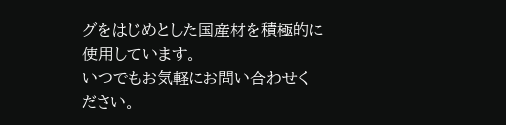グをはじめとした国産材を積極的に使用しています。
いつでもお気軽にお問い合わせください。